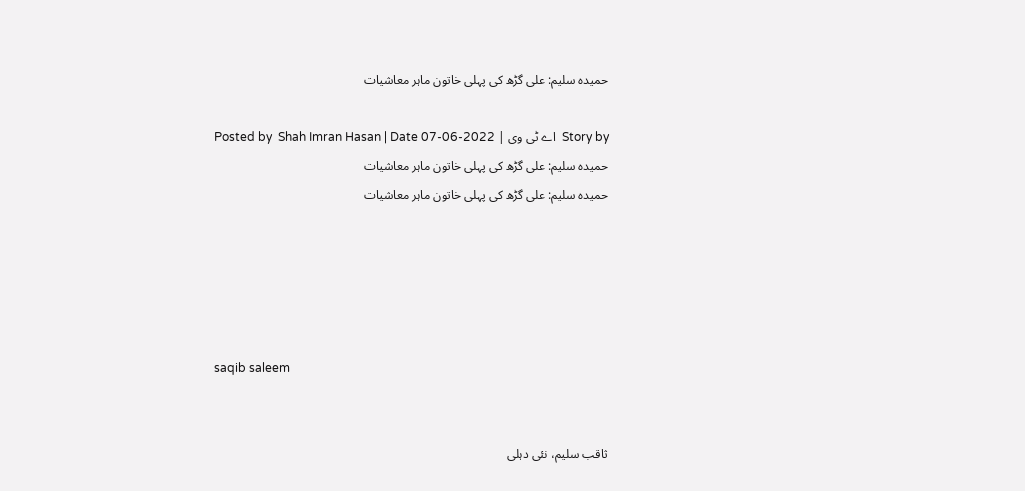حمیدہ سلیم: علی گڑھ کی پہلی خاتون ماہر معاشیات

Story by  اے ٹی وی | Posted by  Shah Imran Hasan | Date 07-06-2022
حمیدہ سلیم: علی گڑھ کی پہلی خاتون ماہر معاشیات
حمیدہ سلیم: علی گڑھ کی پہلی خاتون ماہر معاشیات





saqib saleem


ثاقب سلیم، نئی دہلی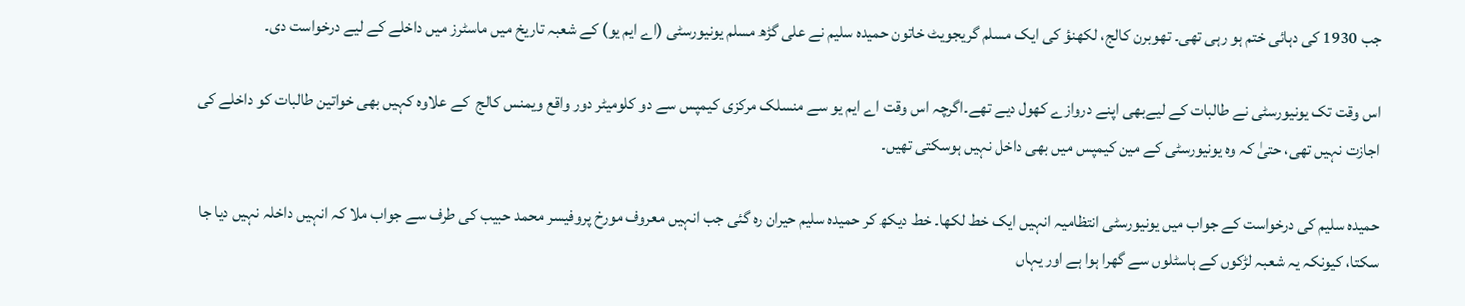جب 1930 کی دہائی ختم ہو رہی تھی۔ تھوبرن کالج، لکھنؤ کی ایک مسلم گریجویٹ خاتون حمیدہ سلیم نے علی گڑھ مسلم یونیورسٹی (اے ایم یو) کے شعبہ تاریخ میں ماسٹرز میں داخلے کے لیے درخواست دی۔

اس وقت تک یونیورسٹی نے طالبات کے لیےبھی اپنے دروازے کھول دیے تھے۔اگرچہ اس وقت اے ایم یو سے منسلک مرکزی کیمپس سے دو کلومیٹر دور واقع ویمنس کالج  کے علاوہ کہیں بھی خواتین طالبات کو داخلے کی اجازت نہیں تھی، حتیٰ کہ وہ یونیورسٹی کے مین کیمپس میں بھی داخل نہیں ہوسکتی تھیں۔

حمیدہ سلیم کی درخواست کے جواب میں یونیورسٹی انتظامیہ انہیں ایک خط لکھا۔ خط دیکھ کر حمیدہ سلیم حیران رہ گئی جب انہیں معروف مورخ پروفیسر محمد حبیب کی طرف سے جواب ملا کہ انہیں داخلہ نہیں دیا جا سکتا، کیونکہ یہ شعبہ لڑکوں کے ہاسٹلوں سے گھرا ہوا ہے اور یہاں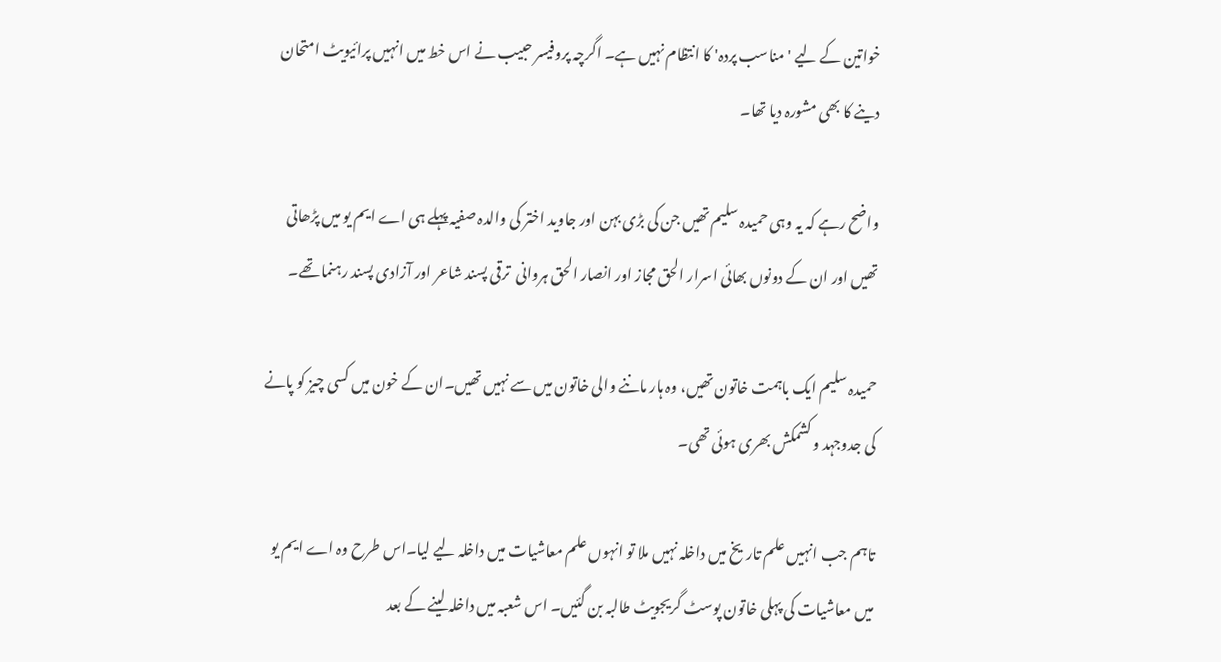خواتین کے لیے 'مناسب پردہ' کا انتظام نہیں ہے۔ اگرچہ پروفیسر حبیب نے اس خط میں انہیں پرائیویٹ امتحان دینے کا بھی مشورہ دیا تھا۔

واضح رہے کہ یہ وہی حمیدہ سلیم تھیں جن کی بڑی بہن اور جاوید اختر کی والدہ صفیہ پہلے ہی اے ایم یو میں پڑھاتی تھیں اور ان کے دونوں بھائی اسرار الحق مجاز اور انصار الحق ہروانی  ترقی پسند شاعر اور آزادی پسند رہنما تھے۔

حمیدہ سلیم ایک باہمت خاتون تھیں، وہ ہار ماننے والی خاتون میں سے نہیں تھیں۔ان کے خون میں کسی چیز کو پانے کی جدوجہد و کشمکش بھری ہوئی تھی۔

تاہم جب انہیں علم تاریخ میں داخلہ نہیں ملا تو انہوں علم معاشیات میں داخلہ لیے لیا۔اس طرح وہ اے ایم یو میں معاشیات کی پہلی خاتون پوسٹ گریجویٹ طالبہ بن گئیں۔ اس شعبہ میں داخلہ لینے کے بعد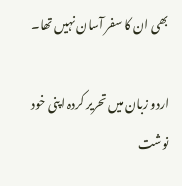بھی ان کا سفر آسان نہیں تھا۔

اردو زبان میں تحریر کردہ اپنی خود نوشت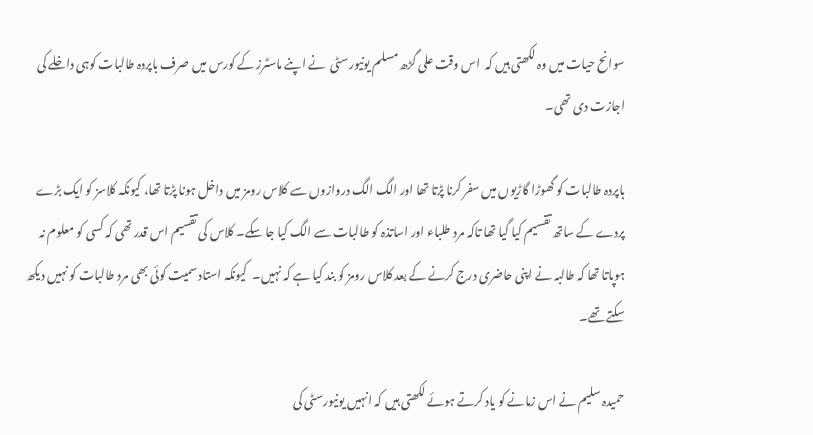سوانح حیات میں وہ لکھتی ہیں کہ  اس وقت علی گڑھ مسلم یونیورسٹی  نے اپنے ماسٹرز کے کورس میں صرف باپردہ طالبات کوہی داخلے کی اجازت دی تھی۔

باپردہ طالبات کو گھوڑا گاڑیوں میں سفر کرنا پڑتا تھا اور الگ الگ دروازوں سے کلاس رومز میں داخل ہونا پڑتا تھا، کیونکہ کلاسز کو ایک بڑے پردے کے ساتھ تقسیم کیا گیا تھا تاکہ مرد طلباء اور اساتذہ کو طالبات سے الگ کیا جا سکے۔ کلاس کی تقسیم اس قدر تھی کہ کسی کو معلوم نہ ہوپاتا تھا کہ طالبہ نے اپنی حاضری درج کرنے کے بعد کلاس رومز کو بند کیا ہے کہ نہیں۔  کیونکہ استاد سمیت کوئی بھی مرد طالبات کو نہیں دیکھ سکتے تھے۔

حمیدہ سلیم نے اس زمانے کو یاد کرتے ہوئے لکھتی ہیں کہ انہیں یونیورسٹی کی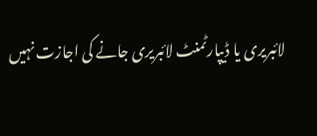لائبریری یا ڈیپارٹمنٹ لائبریری جانے کی اجازت نہیں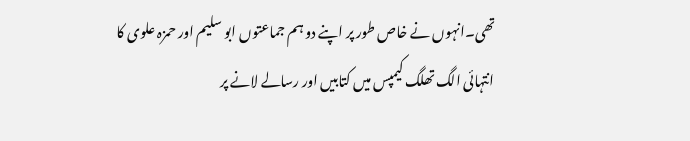تھی۔انہوں نے خاص طور پر اپنے دو ہم جماعتوں ابو سلیم اور حمزہ علوی کا انتہائی الگ تھلگ کیمپس میں کتابیں اور رسالے لانے پر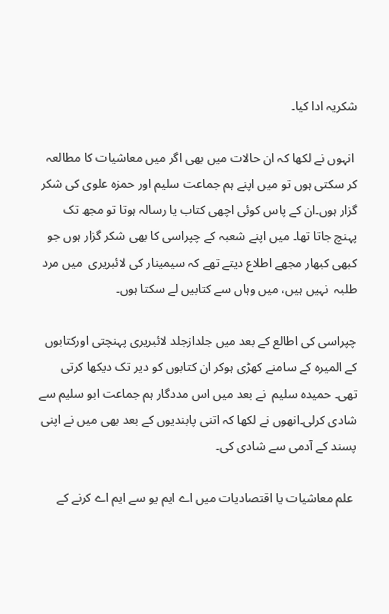شکریہ ادا کیا۔

 انہوں نے لکھا کہ ان حالات میں بھی اگر میں معاشیات کا مطالعہ کر سکتی ہوں تو میں اپنے ہم جماعت سلیم اور حمزہ علوی کی شکر گزار ہوں۔ان کے پاس کوئی اچھی کتاب یا رسالہ ہوتا تو مجھ تک پہنچ جاتا تھا۔ میں اپنے شعبہ کے چپراسی کا بھی شکر گزار ہوں جو کبھی کبھار مجھے اطلاع دیتے تھے کہ سیمینار کی لائبریری  میں مرد طلبہ  نہیں ہیں، میں وہاں سے کتابیں لے سکتا ہوں۔

چپراسی کی اطالع کے بعد میں جلدازجلد لائبریری پہنچتی اورکتابوں کے المیرہ کے سامنے کھڑی ہوکر ان کتابوں کو دیر تک دیکھا کرتی تھی۔ حمیدہ سلیم  نے بعد میں اس مددگار ہم جماعت ابو سلیم سے شادی کرلی۔انھوں نے لکھا کہ اتنی پابندیوں کے بعد بھی میں نے اپنی پسند کے آدمی سے شادی کی۔

 علم معاشیات یا اقتصادیات میں اے ایم یو سے ایم اے کرنے کے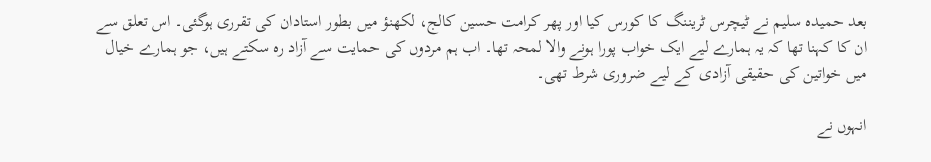بعد حمیدہ سلیم نے ٹیچرس ٹریننگ کا کورس کیا اور پھر کرامت حسین کالج، لکھنؤ میں بطور استادان کی تقرری ہوگئی۔ اس تعلق سے ان کا کہنا تھا کہ یہ ہمارے لیے ایک خواب پورا ہونے والا لمحہ تھا۔ اب ہم مردوں کی حمایت سے آزاد رہ سکتے ہیں، جو ہمارے خیال میں خواتین کی حقیقی آزادی کے لیے ضروری شرط تھی۔

انہوں نے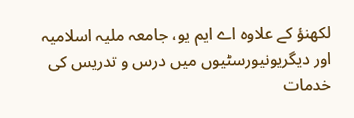لکھنؤ کے علاوہ اے ایم یو، جامعہ ملیہ اسلامیہ اور دیگریونیورسٹیوں میں درس و تدریس کی خدمات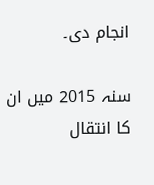انجام دی۔

سنہ 2015 میں ان کا انتقال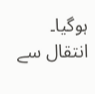ہوگیا۔ انتقال سے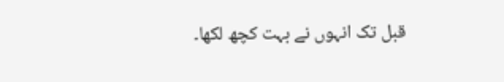قبل تک انہوں نے بہت کچھ لکھا۔